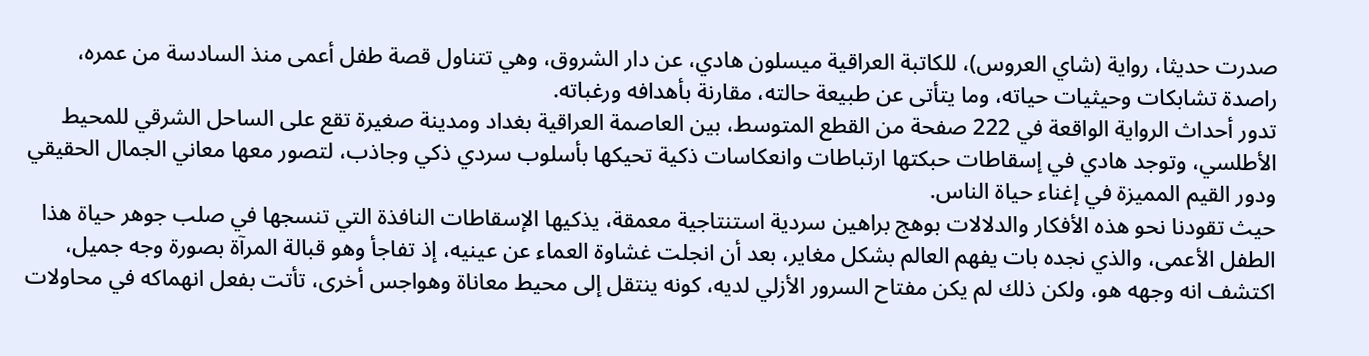صدرت حديثا، رواية (شاي العروس)، للكاتبة العراقية ميسلون هادي، عن دار الشروق، وهي تتناول قصة طفل أعمى منذ السادسة من عمره، راصدة تشابكات وحيثيات حياته، وما يتأتى عن طبيعة حالته، مقارنة بأهدافه ورغباته.
تدور أحداث الرواية الواقعة في 222 صفحة من القطع المتوسط، بين العاصمة العراقية بغداد ومدينة صغيرة تقع على الساحل الشرقي للمحيط الأطلسي، وتوجد هادي في إسقاطات حبكتها ارتباطات وانعكاسات ذكية تحيكها بأسلوب سردي ذكي وجاذب، لتصور معها معاني الجمال الحقيقي ودور القيم المميزة في إغناء حياة الناس.
حيث تقودنا نحو هذه الأفكار والدلالات بوهج براهين سردية استنتاجية معمقة، يذكيها الإسقاطات النافذة التي تنسجها في صلب جوهر حياة هذا الطفل الأعمى، والذي نجده بات يفهم العالم بشكل مغاير، بعد أن انجلت غشاوة العماء عن عينيه، إذ تفاجأ وهو قبالة المرآة بصورة وجه جميل، اكتشف انه وجهه هو، ولكن ذلك لم يكن مفتاح السرور الأزلي لديه، كونه ينتقل إلى محيط معاناة وهواجس أخرى، تأتت بفعل انهماكه في محاولات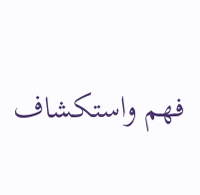فهم واستكشاف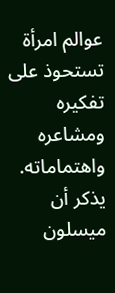عوالم امرأة تستحوذ على تفكيره ومشاعره واهتماماته.
يذكر أن ميسلون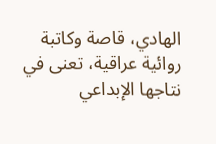الهادي، قاصة وكاتبة روائية عراقية، تعنى في نتاجها الإبداعي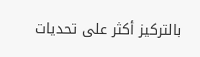بالتركيز أكثر على تحديات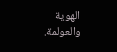الهوية والعولمة.